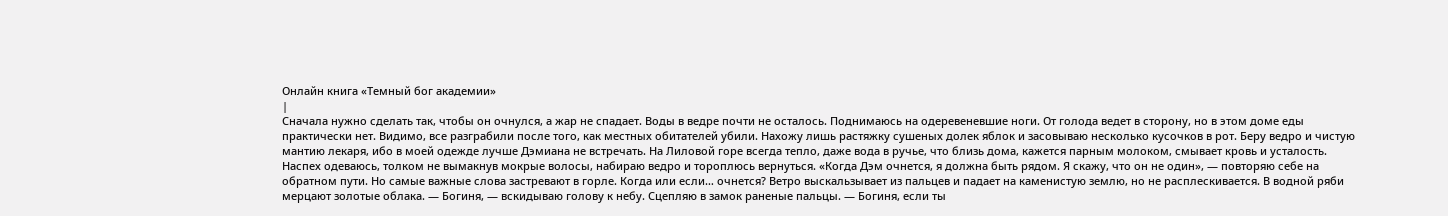Онлайн книга «Темный бог академии»
|
Сначала нужно сделать так, чтобы он очнулся, а жар не спадает. Воды в ведре почти не осталось. Поднимаюсь на одеревеневшие ноги. От голода ведет в сторону, но в этом доме еды практически нет. Видимо, все разграбили после того, как местных обитателей убили. Нахожу лишь растяжку сушеных долек яблок и засовываю несколько кусочков в рот. Беру ведро и чистую мантию лекаря, ибо в моей одежде лучше Дэмиана не встречать. На Лиловой горе всегда тепло, даже вода в ручье, что близь дома, кажется парным молоком, смывает кровь и усталость. Наспех одеваюсь, толком не вымакнув мокрые волосы, набираю ведро и тороплюсь вернуться. «Когда Дэм очнется, я должна быть рядом. Я скажу, что он не один», — повторяю себе на обратном пути. Но самые важные слова застревают в горле. Когда или если… очнется? Ветро выскальзывает из пальцев и падает на каменистую землю, но не расплескивается. В водной ряби мерцают золотые облака. — Богиня, — вскидываю голову к небу. Сцепляю в замок раненые пальцы. — Богиня, если ты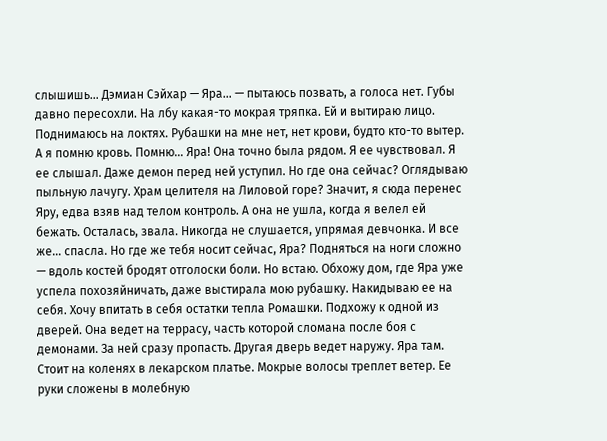слышишь… Дэмиан Сэйхар — Яра… — пытаюсь позвать, а голоса нет. Губы давно пересохли. На лбу какая-то мокрая тряпка. Ей и вытираю лицо. Поднимаюсь на локтях. Рубашки на мне нет, нет крови, будто кто-то вытер. А я помню кровь. Помню… Яра! Она точно была рядом. Я ее чувствовал. Я ее слышал. Даже демон перед ней уступил. Но где она сейчас? Оглядываю пыльную лачугу. Храм целителя на Лиловой горе? Значит, я сюда перенес Яру, едва взяв над телом контроль. А она не ушла, когда я велел ей бежать. Осталась, звала. Никогда не слушается, упрямая девчонка. И все же… спасла. Но где же тебя носит сейчас, Яра? Подняться на ноги сложно — вдоль костей бродят отголоски боли. Но встаю. Обхожу дом, где Яра уже успела похозяйничать, даже выстирала мою рубашку. Накидываю ее на себя. Хочу впитать в себя остатки тепла Ромашки. Подхожу к одной из дверей. Она ведет на террасу, часть которой сломана после боя с демонами. За ней сразу пропасть. Другая дверь ведет наружу. Яра там. Стоит на коленях в лекарском платье. Мокрые волосы треплет ветер. Ее руки сложены в молебную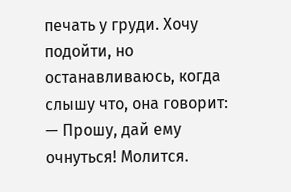печать у груди. Хочу подойти, но останавливаюсь, когда слышу что, она говорит: — Прошу, дай ему очнуться! Молится.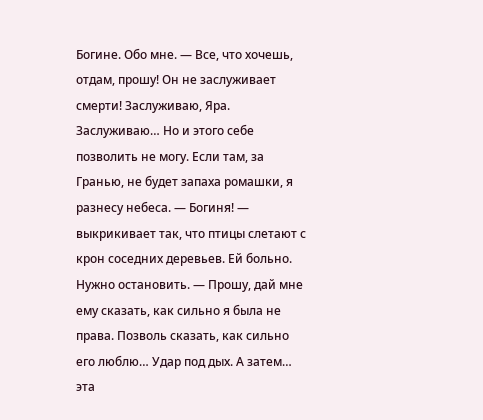Богине. Обо мне. — Все, что хочешь, отдам, прошу! Он не заслуживает смерти! Заслуживаю, Яра. Заслуживаю… Но и этого себе позволить не могу. Если там, за Гранью, не будет запаха ромашки, я разнесу небеса. — Богиня! — выкрикивает так, что птицы слетают с крон соседних деревьев. Ей больно. Нужно остановить. — Прошу, дай мне ему сказать, как сильно я была не права. Позволь сказать, как сильно его люблю… Удар под дых. А затем… эта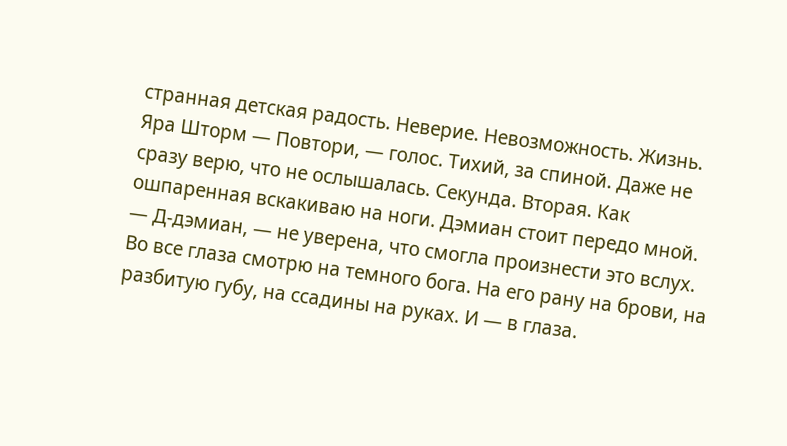странная детская радость. Неверие. Невозможность. Жизнь. Яра Шторм — Повтори, — голос. Тихий, за спиной. Даже не сразу верю, что не ослышалась. Секунда. Вторая. Как ошпаренная вскакиваю на ноги. Дэмиан стоит передо мной. — Д-дэмиан, — не уверена, что смогла произнести это вслух. Во все глаза смотрю на темного бога. На его рану на брови, на разбитую губу, на ссадины на руках. И — в глаза.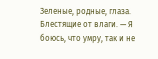Зеленые, родные, глаза. Блестящие от влаги. — Я боюсь, что умру, так и не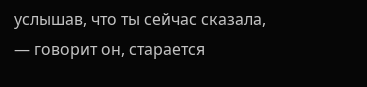услышав, что ты сейчас сказала, — говорит он, старается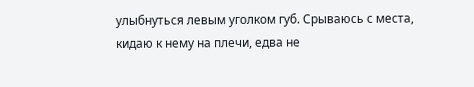улыбнуться левым уголком губ. Срываюсь с места, кидаю к нему на плечи, едва не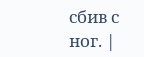сбив с ног. |